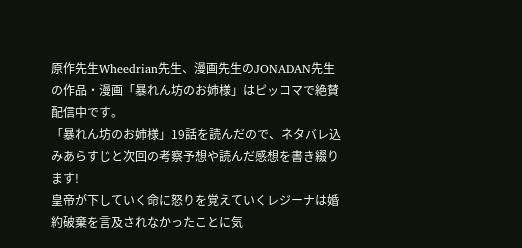原作先生Wheedrian先生、漫画先生のJONADAN先生の作品・漫画「暴れん坊のお姉様」はピッコマで絶賛配信中です。
「暴れん坊のお姉様」19話を読んだので、ネタバレ込みあらすじと次回の考察予想や読んだ感想を書き綴ります!
皇帝が下していく命に怒りを覚えていくレジーナは婚約破棄を言及されなかったことに気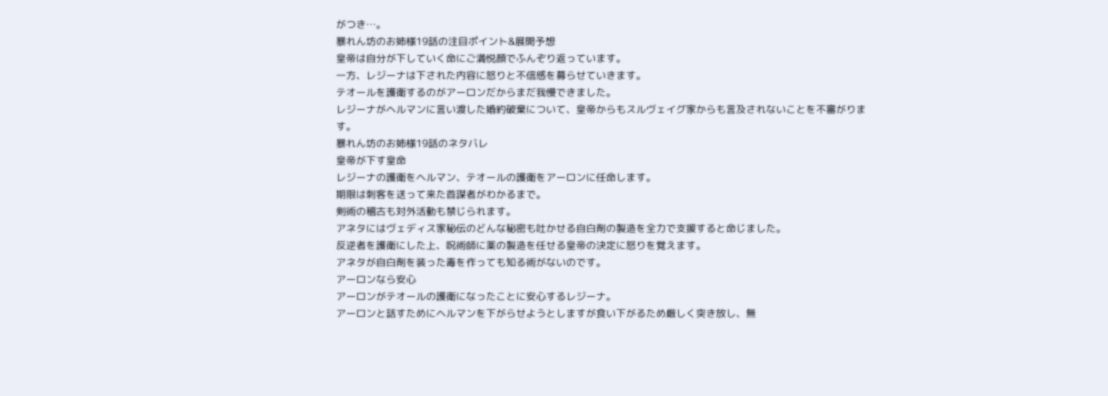がつき…。
暴れん坊のお姉様19話の注目ポイント&展開予想
皇帝は自分が下していく命にご満悦顔でふんぞり返っています。
一方、レジーナは下された内容に怒りと不信感を募らせていきます。
テオールを護衛するのがアーロンだからまだ我慢できました。
レジーナがヘルマンに言い渡した婚約破棄について、皇帝からもスルヴェイグ家からも言及されないことを不審がります。
暴れん坊のお姉様19話のネタバレ
皇帝が下す皇命
レジーナの護衛をヘルマン、テオールの護衛をアーロンに任命します。
期限は刺客を送って来た首謀者がわかるまで。
剣術の稽古も対外活動も禁じられます。
アネタにはヴェディス家秘伝のどんな秘密も吐かせる自白剤の製造を全力で支援すると命じました。
反逆者を護衛にした上、呪術師に薬の製造を任せる皇帝の決定に怒りを覚えます。
アネタが自白剤を装った毒を作っても知る術がないのです。
アーロンなら安心
アーロンがテオールの護衛になったことに安心するレジーナ。
アーロンと話すためにヘルマンを下がらせようとしますが食い下がるため厳しく突き放し、無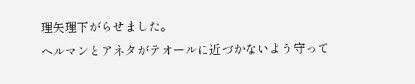理矢理下がらせました。
ヘルマンとアネタがテオールに近づかないよう守って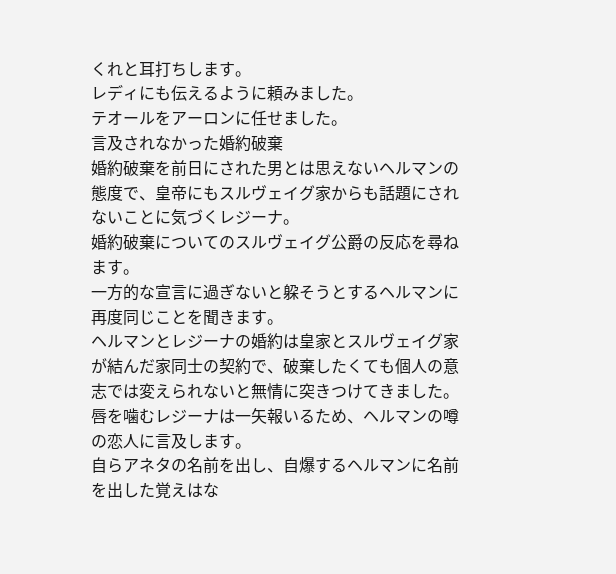くれと耳打ちします。
レディにも伝えるように頼みました。
テオールをアーロンに任せました。
言及されなかった婚約破棄
婚約破棄を前日にされた男とは思えないヘルマンの態度で、皇帝にもスルヴェイグ家からも話題にされないことに気づくレジーナ。
婚約破棄についてのスルヴェイグ公爵の反応を尋ねます。
一方的な宣言に過ぎないと躱そうとするヘルマンに再度同じことを聞きます。
ヘルマンとレジーナの婚約は皇家とスルヴェイグ家が結んだ家同士の契約で、破棄したくても個人の意志では変えられないと無情に突きつけてきました。
唇を噛むレジーナは一矢報いるため、ヘルマンの噂の恋人に言及します。
自らアネタの名前を出し、自爆するヘルマンに名前を出した覚えはな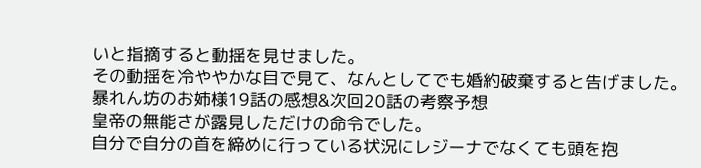いと指摘すると動揺を見せました。
その動揺を冷ややかな目で見て、なんとしてでも婚約破棄すると告げました。
暴れん坊のお姉様19話の感想&次回20話の考察予想
皇帝の無能さが露見しただけの命令でした。
自分で自分の首を締めに行っている状況にレジーナでなくても頭を抱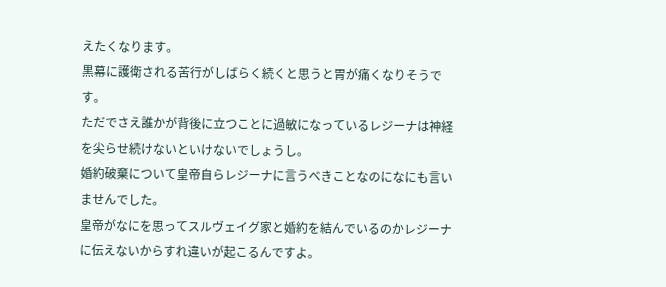えたくなります。
黒幕に護衛される苦行がしばらく続くと思うと胃が痛くなりそうです。
ただでさえ誰かが背後に立つことに過敏になっているレジーナは神経を尖らせ続けないといけないでしょうし。
婚約破棄について皇帝自らレジーナに言うべきことなのになにも言いませんでした。
皇帝がなにを思ってスルヴェイグ家と婚約を結んでいるのかレジーナに伝えないからすれ違いが起こるんですよ。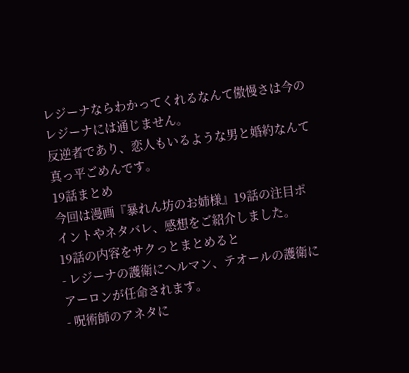レジーナならわかってくれるなんて傲慢さは今のレジーナには通じません。
反逆者であり、恋人もいるような男と婚約なんて真っ平ごめんです。
19話まとめ
今回は漫画『暴れん坊のお姉様』19話の注目ポイントやネタバレ、感想をご紹介しました。
19話の内容をサクっとまとめると
- レジーナの護衛にヘルマン、テオールの護衛にアーロンが任命されます。
- 呪術師のアネタに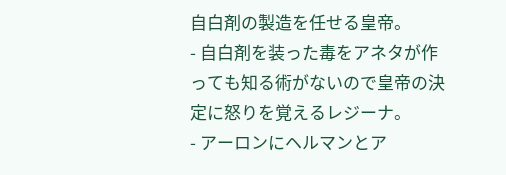自白剤の製造を任せる皇帝。
- 自白剤を装った毒をアネタが作っても知る術がないので皇帝の決定に怒りを覚えるレジーナ。
- アーロンにヘルマンとア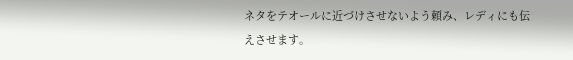ネタをテオールに近づけさせないよう頼み、レディにも伝えさせます。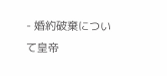- 婚約破棄について皇帝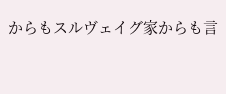からもスルヴェイグ家からも言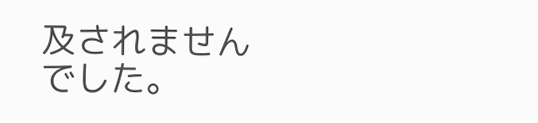及されませんでした。